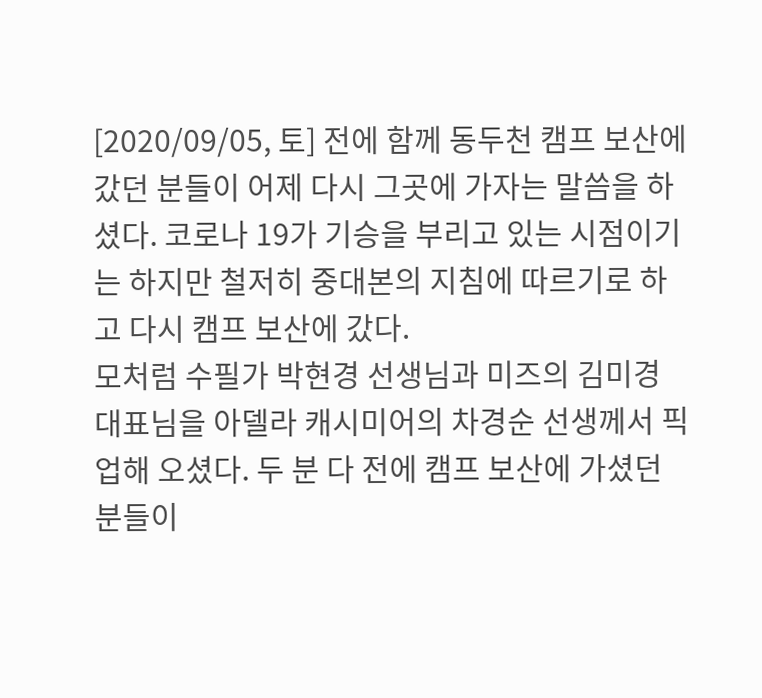[2020/09/05, 토] 전에 함께 동두천 캠프 보산에 갔던 분들이 어제 다시 그곳에 가자는 말씀을 하셨다. 코로나 19가 기승을 부리고 있는 시점이기는 하지만 철저히 중대본의 지침에 따르기로 하고 다시 캠프 보산에 갔다.
모처럼 수필가 박현경 선생님과 미즈의 김미경 대표님을 아델라 캐시미어의 차경순 선생께서 픽업해 오셨다. 두 분 다 전에 캠프 보산에 가셨던 분들이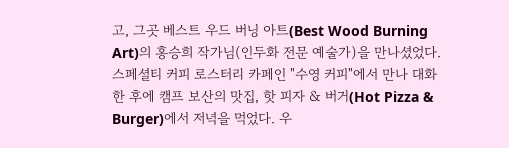고, 그곳 베스트 우드 버닝 아트(Best Wood Burning Art)의 홍승희 작가님(인두화 전문 예술가)을 만나셨었다.
스페셜티 커피 로스터리 카페인 "수영 커피"에서 만나 대화한 후에 캠프 보산의 맛집, 핫 피자 & 버거(Hot Pizza & Burger)에서 저녁을 먹었다. 우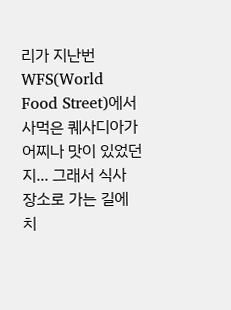리가 지난번 WFS(World Food Street)에서 사먹은 퀘사디아가 어찌나 맛이 있었던지... 그래서 식사 장소로 가는 길에 치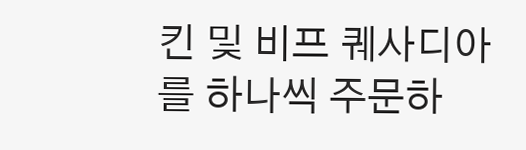킨 및 비프 퀘사디아를 하나씩 주문하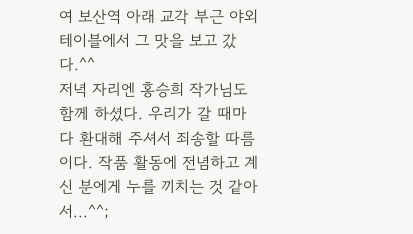여 보산역 아래 교각 부근 야외 테이블에서 그 맛을 보고 갔다.^^
저녁 자리엔 홍승희 작가님도 함께 하셨다. 우리가 갈 때마다 환대해 주셔서 죄송할 따름이다. 작품 활동에 전념하고 계신 분에게 누를 끼치는 것 같아서...^^;